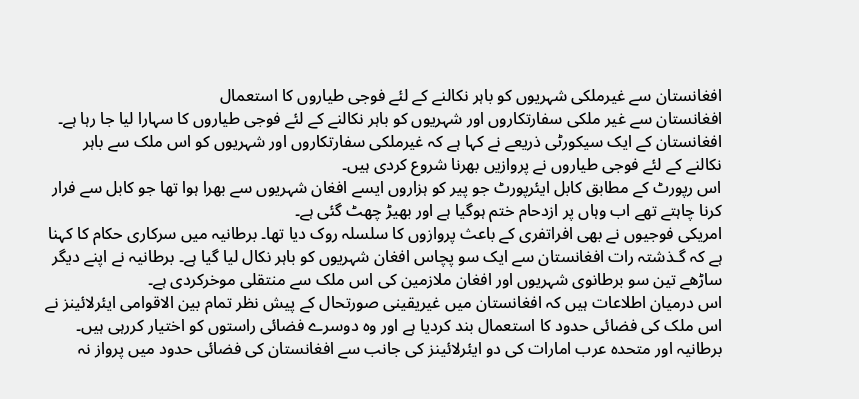افغانستان سے غیرملکی شہریوں کو باہر نکالنے کے لئے فوجی طیاروں کا استعمال
افغانستان سے غیر ملکی سفارتکاروں اور شہریوں کو باہر نکالنے کے لئے فوجی طیاروں کا سہارا لیا جا رہا ہے۔
افغانستان کے ایک سیکورٹی ذریعے نے کہا ہے کہ غیرملکی سفارتکاروں اور شہریوں کو اس ملک سے باہر نکالنے کے لئے فوجی طیاروں نے پروازیں بھرنا شروع کردی ہیں۔
اس رپورٹ کے مطابق کابل ایئرپورٹ جو پیر کو ہزاروں ایسے افغان شہریوں سے بھرا ہوا تھا جو کابل سے فرار کرنا چاہتے تھے اب وہاں پر ازدحام ختم ہوگیا ہے اور بھیڑ چھٹ گئی ہے۔
امریکی فوجیوں نے بھی افراتفری کے باعث پروازوں کا سلسلہ روک دیا تھا۔ برطانیہ میں سرکاری حکام کا کہنا ہے کہ گـذشتہ رات افغانستان سے ایک سو پچاس افغان شہریوں کو باہر نکال لیا گیا ہے۔ برطانیہ نے اپنے دیگر ساڑھے تین سو برطانوی شہریوں اور افغان ملازمین کی اس ملک سے منتقلی موخرکردی ہے۔
اس درمیان اطلاعات ہیں کہ افغانستان میں غیریقینی صورتحال کے پیش نظر تمام بین الاقوامی ایئرلائینز نے اس ملک کی فضائی حدود کا استعمال بند کردیا ہے اور وہ دوسرے فضائی راستوں کو اختیار کررہی ہیں۔ برطانیہ اور متحدہ عرب امارات کی دو ایئرلائینز کی جانب سے افغانستان کی فضائی حدود میں پرواز نہ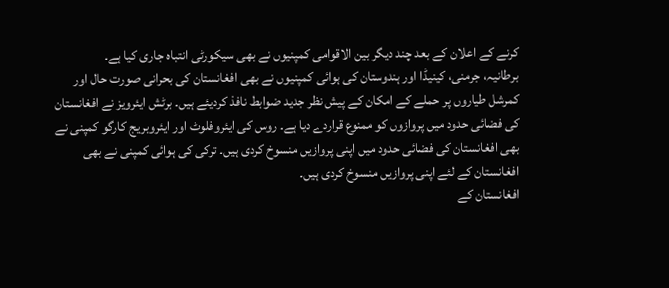کرنے کے اعلان کے بعد چند دیگر بین الاقوامی کمپنیوں نے بھی سیکورٹی انتباہ جاری کیا ہے۔
برطانیہ، جرمنی، کینیڈا اور ہندوستان کی ہوائی کمپنیوں نے بھی افغانستان کی بحرانی صورت حال اور کمرشل طیاروں پر حملے کے امکان کے پیش نظر جدید ضوابط نافذ کردیئے ہیں۔ برٹش ایئرویز نے افغانستان کی فضائی حدود میں پروازوں کو ممنوع قراردے دیا ہے۔ روس کی ایئروفلوٹ اور ایئروبریج کارگو کمپنی نے بھی افغانستان کی فضائی حدود میں اپنی پروازیں منسوخ کردی ہیں۔ ترکی کی ہوائی کمپنی نے بھی افغانستان کے لئے اپنی پروازیں منسوخ کردی ہیں۔
افغانستان کے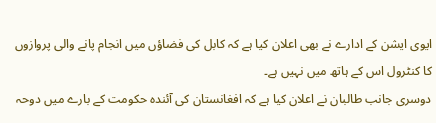ایوی ایشن کے ادارے نے بھی اعلان کیا ہے کہ کابل کی فضاؤں میں انجام پانے والی پروازوں کا کنٹرول اس کے ہاتھ میں نہیں ہے۔
دوسری جانب طالبان نے اعلان کیا ہے کہ افغانستان کی آئندہ حکومت کے بارے میں دوحہ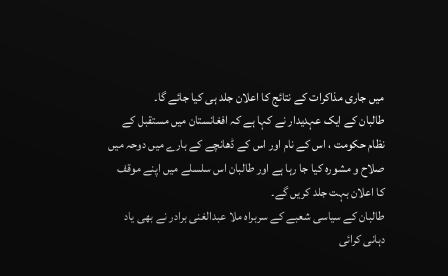میں جاری مذاکرات کے نتائج کا اعلان جلد ہی کیا جائے گا۔
طالبان کے ایک عہدیدار نے کہا ہے کہ افغانستان میں مستقبل کے نظام حکومت ، اس کے نام اور اس کے ڈھانچے کے بارے میں دوحہ میں صلاح و مشورہ کیا جا رہا ہے اور طالبان اس سلسلے میں اپنے موقف کا اعلان بہت جلد کریں گے۔
طالبان کے سیاسی شعبے کے سربراہ ملا عبدالغنی برادر نے بھی یاد دہانی کرائی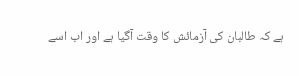ہے کہ طالبان کی آزمائش کا وقت آگیا ہے اور اب اسے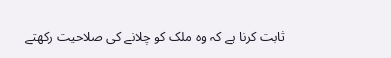ثابت کرنا ہے کہ وہ ملک کو چلانے کی صلاحیت رکھتے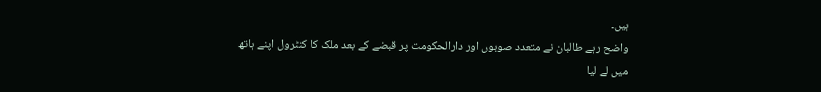ہیں۔
واضح رہے طالبان نے متعدد صوبوں اور دارالحکومت پر قبضے کے بعد ملک کا کنٹرول اپنے ہاتھ میں لے لیا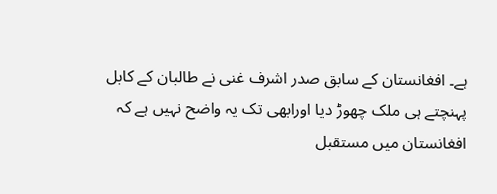ہے۔ افغانستان کے سابق صدر اشرف غنی نے طالبان کے کابل پہنچتے ہی ملک چھوڑ دیا اورابھی تک یہ واضح نہیں ہے کہ افغانستان میں مستقبل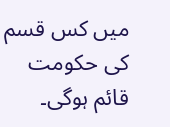میں کس قسم کی حکومت قائم ہوگی۔